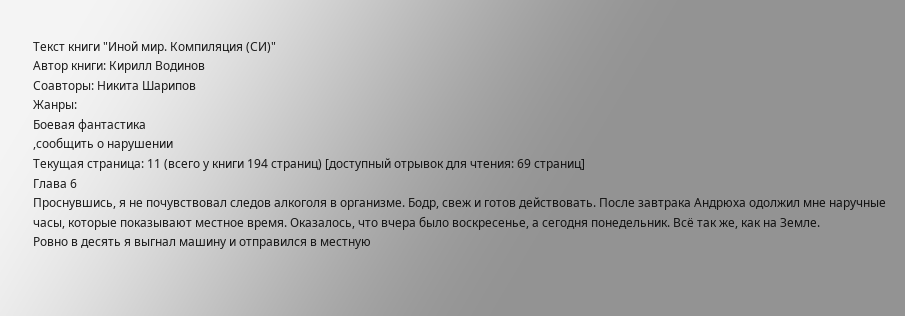Текст книги "Иной мир. Компиляция (СИ)"
Автор книги: Кирилл Водинов
Соавторы: Никита Шарипов
Жанры:
Боевая фантастика
,сообщить о нарушении
Текущая страница: 11 (всего у книги 194 страниц) [доступный отрывок для чтения: 69 страниц]
Глава 6
Проснувшись, я не почувствовал следов алкоголя в организме. Бодр, свеж и готов действовать. После завтрака Андрюха одолжил мне наручные часы, которые показывают местное время. Оказалось, что вчера было воскресенье, а сегодня понедельник. Всё так же, как на Земле.
Ровно в десять я выгнал машину и отправился в местную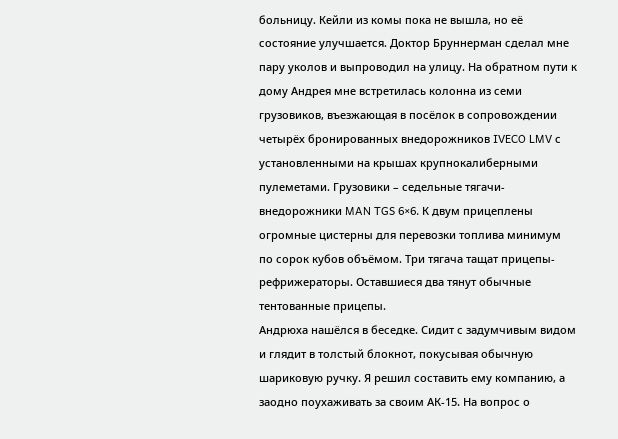больницу. Кейли из комы пока не вышла, но её состояние улучшается. Доктор Бруннерман сделал мне пару уколов и выпроводил на улицу. На обратном пути к дому Андрея мне встретилась колонна из семи грузовиков, въезжающая в посёлок в сопровождении четырёх бронированных внедорожников IVECO LMV с установленными на крышах крупнокалиберными пулеметами. Грузовики – седельные тягачи-внедорожники MAN TGS 6×6. К двум прицеплены огромные цистерны для перевозки топлива минимум по сорок кубов объёмом. Три тягача тащат прицепы-рефрижераторы. Оставшиеся два тянут обычные тентованные прицепы.
Андрюха нашёлся в беседке. Сидит с задумчивым видом и глядит в толстый блокнот, покусывая обычную шариковую ручку. Я решил составить ему компанию, а заодно поухаживать за своим АК-15. На вопрос о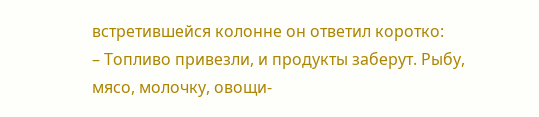встретившейся колонне он ответил коротко:
– Топливо привезли, и продукты заберут. Рыбу, мясо, молочку, овощи-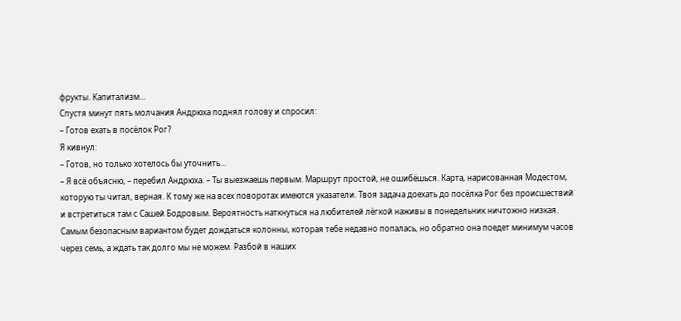фрукты. Капитализм…
Спустя минут пять молчания Андрюха поднял голову и спросил:
– Готов ехать в посёлок Рог?
Я кивнул:
– Готов, но только хотелось бы уточнить…
– Я всё объясню, – перебил Андрюха. – Ты выезжаешь первым. Маршрут простой, не ошибёшься. Карта, нарисованная Модестом, которую ты читал, верная. К тому же на всех поворотах имеются указатели. Твоя задача доехать до посёлка Рог без происшествий и встретиться там с Сашей Бодровым. Вероятность наткнуться на любителей лёгкой наживы в понедельник ничтожно низкая. Самым безопасным вариантом будет дождаться колонны, которая тебе недавно попалась, но обратно она поедет минимум часов через семь, а ждать так долго мы не можем. Разбой в наших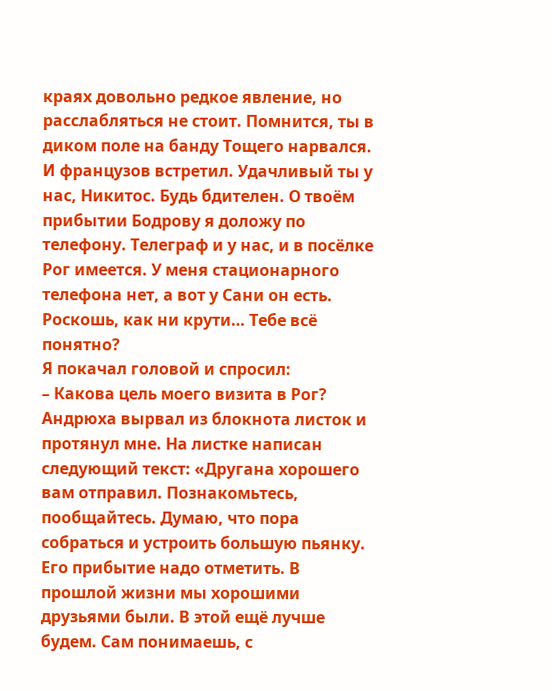краях довольно редкое явление, но расслабляться не стоит. Помнится, ты в диком поле на банду Тощего нарвался. И французов встретил. Удачливый ты у нас, Никитос. Будь бдителен. О твоём прибытии Бодрову я доложу по телефону. Телеграф и у нас, и в посёлке Рог имеется. У меня стационарного телефона нет, а вот у Сани он есть. Роскошь, как ни крути… Тебе всё понятно?
Я покачал головой и спросил:
– Какова цель моего визита в Рог?
Андрюха вырвал из блокнота листок и протянул мне. На листке написан следующий текст: «Другана хорошего вам отправил. Познакомьтесь, пообщайтесь. Думаю, что пора собраться и устроить большую пьянку. Его прибытие надо отметить. В прошлой жизни мы хорошими друзьями были. В этой ещё лучше будем. Сам понимаешь, с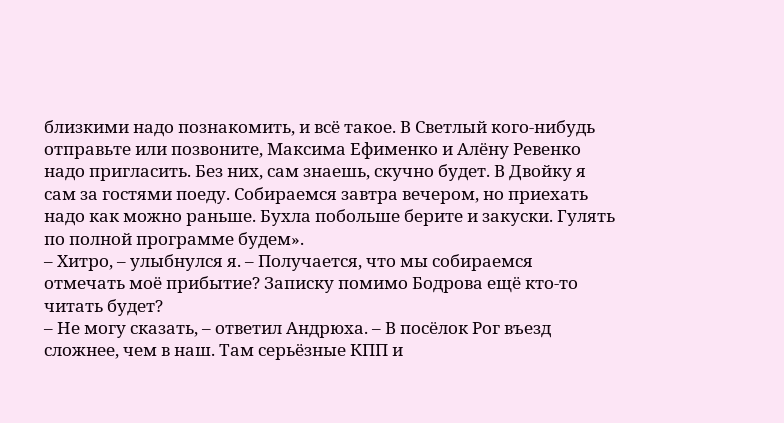близкими надо познакомить, и всё такое. В Светлый кого-нибудь отправьте или позвоните, Максима Ефименко и Алёну Ревенко надо пригласить. Без них, сам знаешь, скучно будет. В Двойку я сам за гостями поеду. Собираемся завтра вечером, но приехать надо как можно раньше. Бухла побольше берите и закуски. Гулять по полной программе будем».
– Хитро, – улыбнулся я. – Получается, что мы собираемся отмечать моё прибытие? Записку помимо Бодрова ещё кто-то читать будет?
– Не могу сказать, – ответил Андрюха. – В посёлок Рог въезд сложнее, чем в наш. Там серьёзные КПП и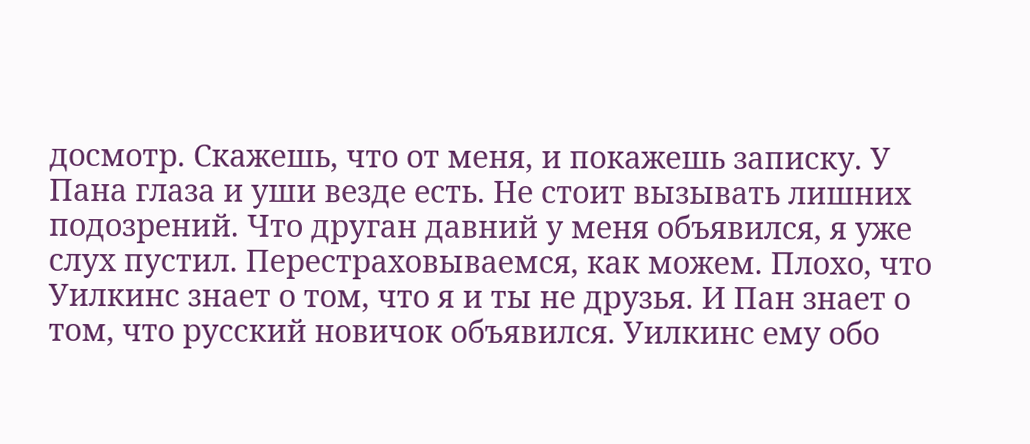досмотр. Скажешь, что от меня, и покажешь записку. У Пана глаза и уши везде есть. Не стоит вызывать лишних подозрений. Что друган давний у меня объявился, я уже слух пустил. Перестраховываемся, как можем. Плохо, что Уилкинс знает о том, что я и ты не друзья. И Пан знает о том, что русский новичок объявился. Уилкинс ему обо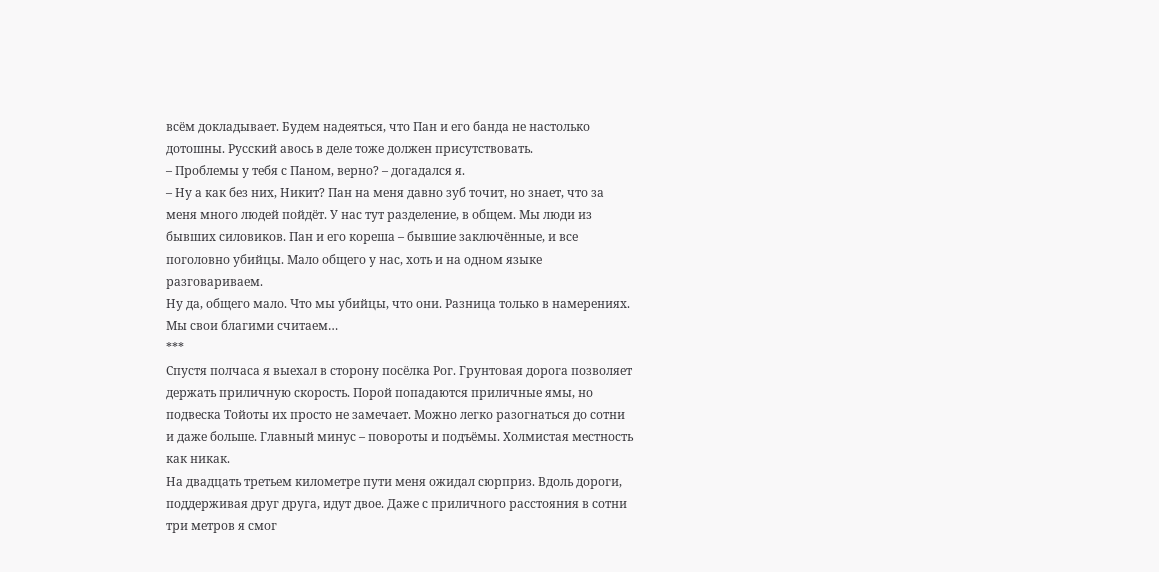всём докладывает. Будем надеяться, что Пан и его банда не настолько дотошны. Русский авось в деле тоже должен присутствовать.
– Проблемы у тебя с Паном, верно? – догадался я.
– Ну а как без них, Никит? Пан на меня давно зуб точит, но знает, что за меня много людей пойдёт. У нас тут разделение, в общем. Мы люди из бывших силовиков. Пан и его кореша – бывшие заключённые, и все поголовно убийцы. Мало общего у нас, хоть и на одном языке разговариваем.
Ну да, общего мало. Что мы убийцы, что они. Разница только в намерениях. Мы свои благими считаем…
***
Спустя полчаса я выехал в сторону посёлка Рог. Грунтовая дорога позволяет держать приличную скорость. Порой попадаются приличные ямы, но подвеска Тойоты их просто не замечает. Можно легко разогнаться до сотни и даже больше. Главный минус – повороты и подъёмы. Холмистая местность как никак.
На двадцать третьем километре пути меня ожидал сюрприз. Вдоль дороги, поддерживая друг друга, идут двое. Даже с приличного расстояния в сотни три метров я смог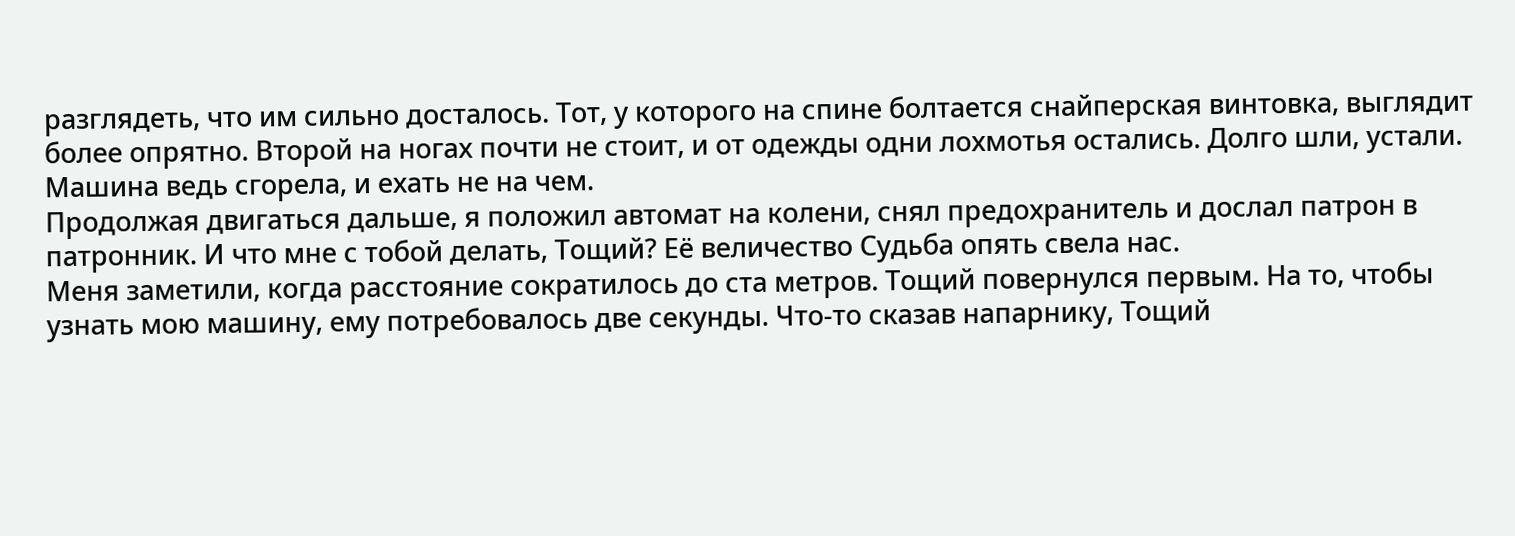разглядеть, что им сильно досталось. Тот, у которого на спине болтается снайперская винтовка, выглядит более опрятно. Второй на ногах почти не стоит, и от одежды одни лохмотья остались. Долго шли, устали. Машина ведь сгорела, и ехать не на чем.
Продолжая двигаться дальше, я положил автомат на колени, снял предохранитель и дослал патрон в патронник. И что мне с тобой делать, Тощий? Её величество Судьба опять свела нас.
Меня заметили, когда расстояние сократилось до ста метров. Тощий повернулся первым. На то, чтобы узнать мою машину, ему потребовалось две секунды. Что-то сказав напарнику, Тощий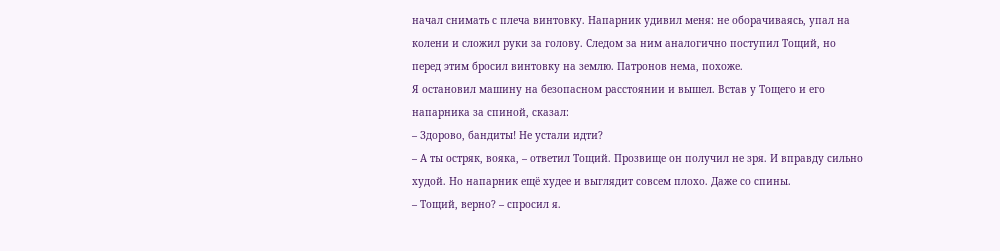начал снимать с плеча винтовку. Напарник удивил меня: не оборачиваясь, упал на колени и сложил руки за голову. Следом за ним аналогично поступил Тощий, но перед этим бросил винтовку на землю. Патронов нема, похоже.
Я остановил машину на безопасном расстоянии и вышел. Встав у Тощего и его напарника за спиной, сказал:
– Здорово, бандиты! Не устали идти?
– А ты остряк, вояка, – ответил Тощий. Прозвище он получил не зря. И вправду сильно худой. Но напарник ещё худее и выглядит совсем плохо. Даже со спины.
– Тощий, верно? – спросил я.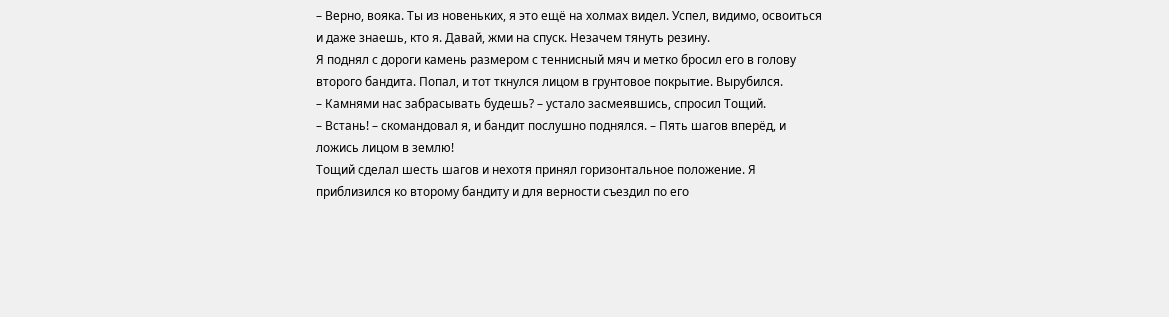– Верно, вояка. Ты из новеньких, я это ещё на холмах видел. Успел, видимо, освоиться и даже знаешь, кто я. Давай, жми на спуск. Незачем тянуть резину.
Я поднял с дороги камень размером с теннисный мяч и метко бросил его в голову второго бандита. Попал, и тот ткнулся лицом в грунтовое покрытие. Вырубился.
– Камнями нас забрасывать будешь? – устало засмеявшись, спросил Тощий.
– Встань! – скомандовал я, и бандит послушно поднялся. – Пять шагов вперёд, и ложись лицом в землю!
Тощий сделал шесть шагов и нехотя принял горизонтальное положение. Я приблизился ко второму бандиту и для верности съездил по его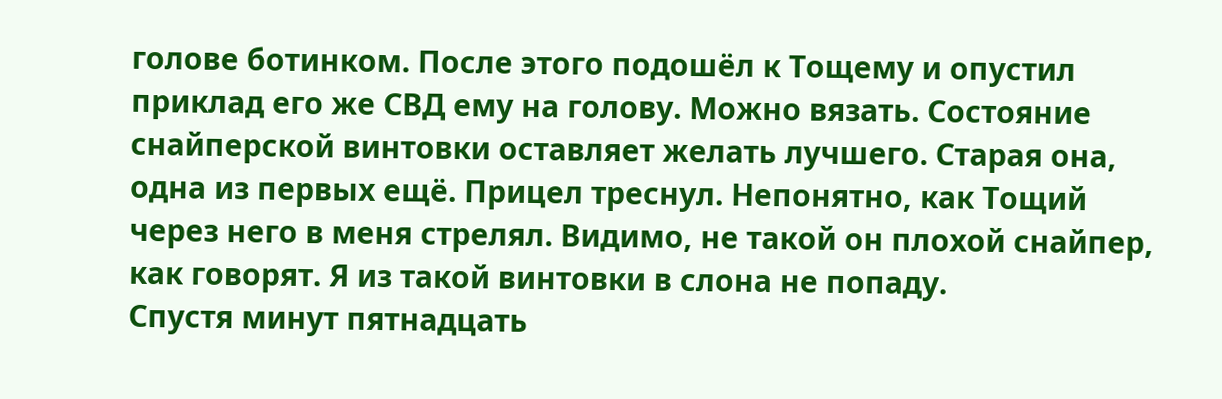голове ботинком. После этого подошёл к Тощему и опустил приклад его же СВД ему на голову. Можно вязать. Состояние снайперской винтовки оставляет желать лучшего. Старая она, одна из первых ещё. Прицел треснул. Непонятно, как Тощий через него в меня стрелял. Видимо, не такой он плохой снайпер, как говорят. Я из такой винтовки в слона не попаду.
Спустя минут пятнадцать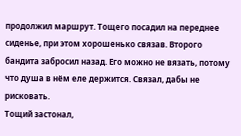продолжил маршрут. Тощего посадил на переднее сиденье, при этом хорошенько связав. Второго бандита забросил назад. Его можно не вязать, потому что душа в нём еле держится. Связал, дабы не рисковать.
Тощий застонал,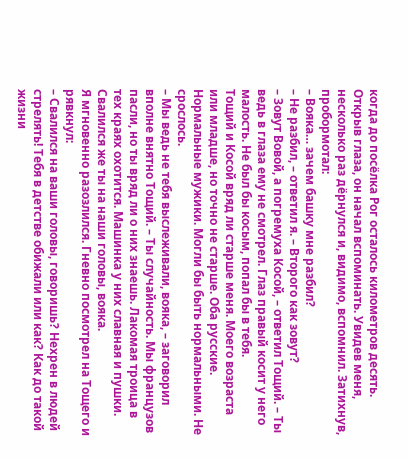когда до посёлка Рог осталось километров десять. Открыв глаза, он начал вспоминать. Увидев меня, несколько раз дёрнулся и, видимо, вспомнил. Затихнув, пробормотал:
– Вояка… зачем башку мне разбил?
– Не разбил, – ответил я. – Второго как зовут?
– Зовут Вовой, а погремуха Косой, – ответил Тощий. – Ты ведь в глаза ему не смотрел. Глаз правый косит у него малость. Не был бы косым, попал бы в тебя.
Тощий и Косой вряд ли старше меня. Моего возраста или младше, но точно не старше. Оба русские. Нормальные мужики. Могли бы быть нормальными. Не срослось.
– Мы ведь не тебя выслеживали, вояка, – заговорил вполне внятно Тощий. – Ты случайность. Мы французов пасли, но ты вряд ли о них знаешь. Лакомая троица в тех краях охотится. Машинка у них славная и пушки. Свалился же ты на наши головы, вояка.
Я мгновенно разозлился. Гневно посмотрел на Тощего и рявкнул:
– Свалился на ваши головы, говоришь? Нехрен в людей стрелять! Тебя в детстве обижали или как? Как до такой жизни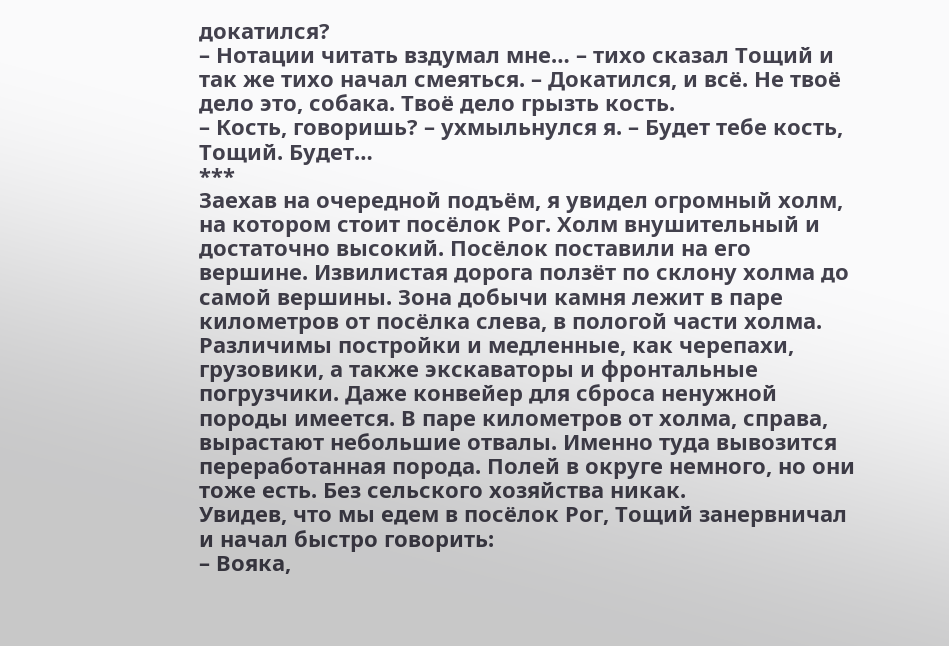докатился?
– Нотации читать вздумал мне… – тихо сказал Тощий и так же тихо начал смеяться. – Докатился, и всё. Не твоё дело это, собака. Твоё дело грызть кость.
– Кость, говоришь? – ухмыльнулся я. – Будет тебе кость, Тощий. Будет…
***
Заехав на очередной подъём, я увидел огромный холм, на котором стоит посёлок Рог. Холм внушительный и достаточно высокий. Посёлок поставили на его вершине. Извилистая дорога ползёт по склону холма до самой вершины. Зона добычи камня лежит в паре километров от посёлка слева, в пологой части холма. Различимы постройки и медленные, как черепахи, грузовики, а также экскаваторы и фронтальные погрузчики. Даже конвейер для сброса ненужной породы имеется. В паре километров от холма, справа, вырастают небольшие отвалы. Именно туда вывозится переработанная порода. Полей в округе немного, но они тоже есть. Без сельского хозяйства никак.
Увидев, что мы едем в посёлок Рог, Тощий занервничал и начал быстро говорить:
– Вояка,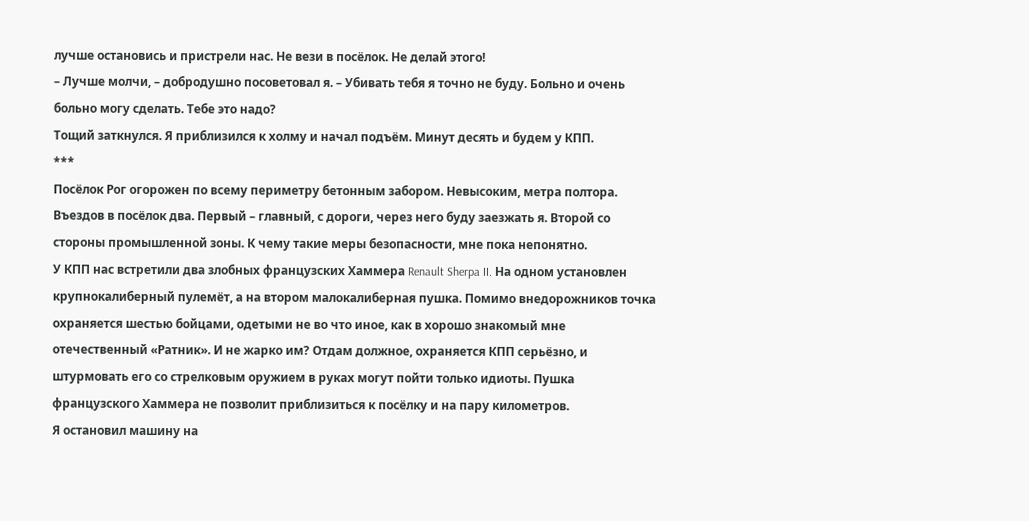лучше остановись и пристрели нас. Не вези в посёлок. Не делай этого!
– Лучше молчи, – добродушно посоветовал я. – Убивать тебя я точно не буду. Больно и очень больно могу сделать. Тебе это надо?
Тощий заткнулся. Я приблизился к холму и начал подъём. Минут десять и будем у КПП.
***
Посёлок Рог огорожен по всему периметру бетонным забором. Невысоким, метра полтора. Въездов в посёлок два. Первый – главный, с дороги, через него буду заезжать я. Второй со стороны промышленной зоны. К чему такие меры безопасности, мне пока непонятно.
У КПП нас встретили два злобных французских Хаммера Renault Sherpa II. На одном установлен крупнокалиберный пулемёт, а на втором малокалиберная пушка. Помимо внедорожников точка охраняется шестью бойцами, одетыми не во что иное, как в хорошо знакомый мне отечественный «Ратник». И не жарко им? Отдам должное, охраняется КПП серьёзно, и штурмовать его со стрелковым оружием в руках могут пойти только идиоты. Пушка французского Хаммера не позволит приблизиться к посёлку и на пару километров.
Я остановил машину на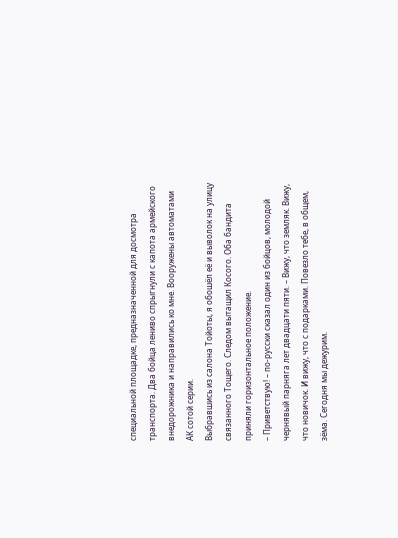специальной площадке, предназначенной для досмотра транспорта. Два бойца лениво спрыгнули с капота армейского внедорожника и направились ко мне. Вооружены автоматами АК сотой серии.
Выбравшись из салона Тойоты, я обошёл её и выволок на улицу связанного Тощего. Следом вытащил Косого. Оба бандита приняли горизонтальное положение.
– Приветствую! – по-русски сказал один из бойцов, молодой чернявый парняга лет двадцати пяти. – Вижу, что земляк. Вижу, что новичок. И вижу, что с подарками. Повезло тебе, в общем, зёма. Сегодня мы дежурим.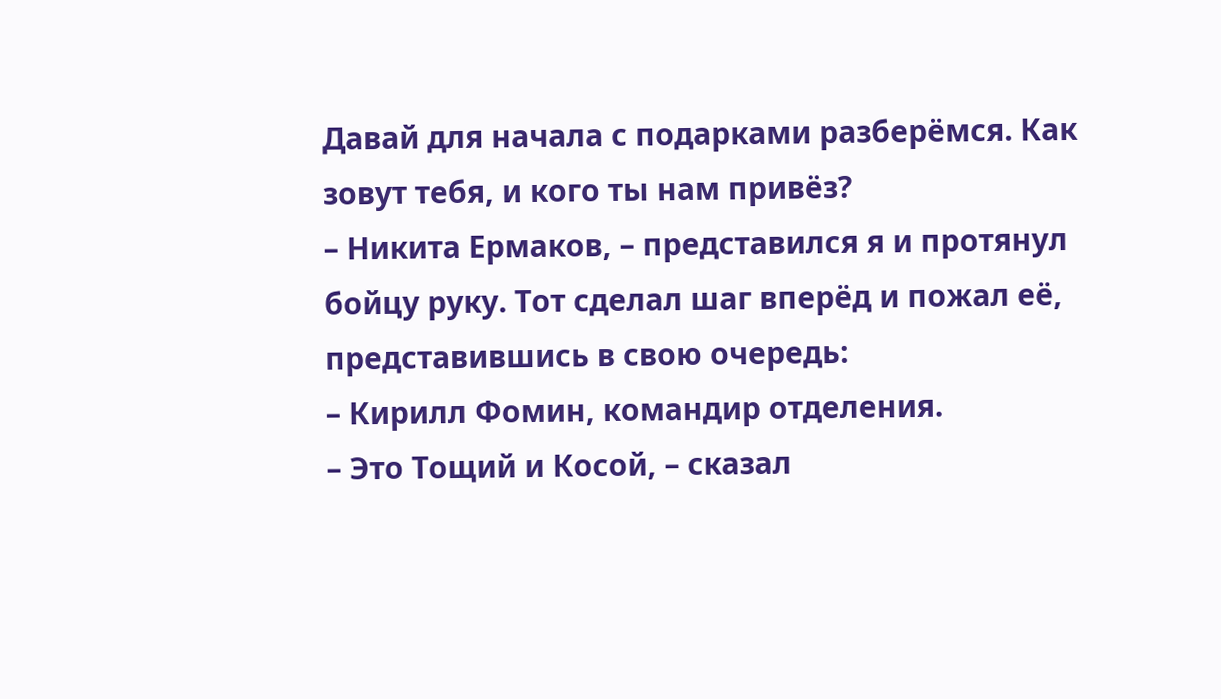Давай для начала с подарками разберёмся. Как зовут тебя, и кого ты нам привёз?
– Никита Ермаков, – представился я и протянул бойцу руку. Тот сделал шаг вперёд и пожал её, представившись в свою очередь:
– Кирилл Фомин, командир отделения.
– Это Тощий и Косой, – сказал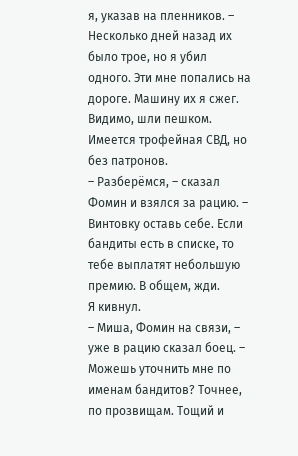я, указав на пленников. – Несколько дней назад их было трое, но я убил одного. Эти мне попались на дороге. Машину их я сжег. Видимо, шли пешком. Имеется трофейная СВД, но без патронов.
– Разберёмся, – сказал Фомин и взялся за рацию. – Винтовку оставь себе. Если бандиты есть в списке, то тебе выплатят небольшую премию. В общем, жди.
Я кивнул.
– Миша, Фомин на связи, – уже в рацию сказал боец. – Можешь уточнить мне по именам бандитов? Точнее, по прозвищам. Тощий и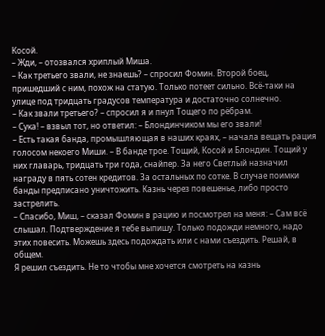Косой.
– Жди, – отозвался хриплый Миша.
– Как третьего звали, не знаешь? – спросил Фомин. Второй боец, пришедший с ним, похож на статую. Только потеет сильно. Всё-таки на улице под тридцать градусов температура и достаточно солнечно.
– Как звали третьего? – спросил я и пнул Тощего по рёбрам.
– Сука! – взвыл тот, но ответил: – Блондинчиком мы его звали!
– Есть такая банда, промышляющая в наших краях, – начала вещать рация голосом некоего Миши. – В банде трое. Тощий, Косой и Блондин. Тощий у них главарь, тридцать три года, снайпер. За него Светлый назначил награду в пять сотен кредитов. За остальных по сотке. В случае поимки банды предписано уничтожить. Казнь через повешенье, либо просто застрелить.
– Спасибо, Миш, – сказал Фомин в рацию и посмотрел на меня: – Сам всё слышал. Подтверждение я тебе выпишу. Только подожди немного, надо этих повесить. Можешь здесь подождать или с нами съездить. Решай, в общем.
Я решил съездить. Не то чтобы мне хочется смотреть на казнь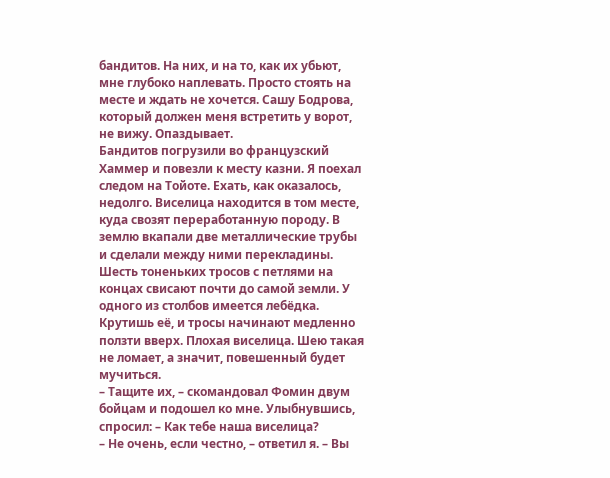бандитов. На них, и на то, как их убьют, мне глубоко наплевать. Просто стоять на месте и ждать не хочется. Сашу Бодрова, который должен меня встретить у ворот, не вижу. Опаздывает.
Бандитов погрузили во французский Хаммер и повезли к месту казни. Я поехал следом на Тойоте. Ехать, как оказалось, недолго. Виселица находится в том месте, куда свозят переработанную породу. В землю вкапали две металлические трубы и сделали между ними перекладины. Шесть тоненьких тросов с петлями на концах свисают почти до самой земли. У одного из столбов имеется лебёдка. Крутишь её, и тросы начинают медленно ползти вверх. Плохая виселица. Шею такая не ломает, а значит, повешенный будет мучиться.
– Тащите их, – скомандовал Фомин двум бойцам и подошел ко мне. Улыбнувшись, спросил: – Как тебе наша виселица?
– Не очень, если честно, – ответил я. – Вы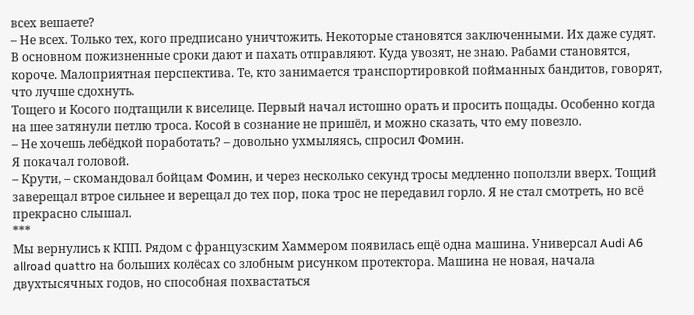всех вешаете?
– Не всех. Только тех, кого предписано уничтожить. Некоторые становятся заключенными. Их даже судят. В основном пожизненные сроки дают и пахать отправляют. Куда увозят, не знаю. Рабами становятся, короче. Малоприятная перспектива. Те, кто занимается транспортировкой пойманных бандитов, говорят, что лучше сдохнуть.
Тощего и Косого подтащили к виселице. Первый начал истошно орать и просить пощады. Особенно когда на шее затянули петлю троса. Косой в сознание не пришёл, и можно сказать, что ему повезло.
– Не хочешь лебёдкой поработать? – довольно ухмыляясь, спросил Фомин.
Я покачал головой.
– Крути, – скомандовал бойцам Фомин, и через несколько секунд тросы медленно поползли вверх. Тощий заверещал втрое сильнее и верещал до тех пор, пока трос не передавил горло. Я не стал смотреть, но всё прекрасно слышал.
***
Мы вернулись к КПП. Рядом с французским Хаммером появилась ещё одна машина. Универсал Audi A6 allroad quattro на больших колёсах со злобным рисунком протектора. Машина не новая, начала двухтысячных годов, но способная похвастаться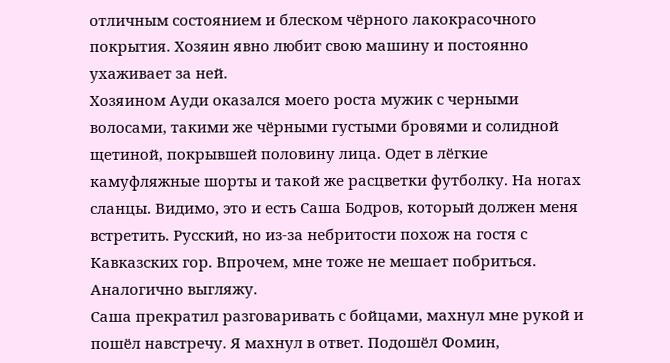отличным состоянием и блеском чёрного лакокрасочного покрытия. Хозяин явно любит свою машину и постоянно ухаживает за ней.
Хозяином Ауди оказался моего роста мужик с черными волосами, такими же чёрными густыми бровями и солидной щетиной, покрывшей половину лица. Одет в лёгкие камуфляжные шорты и такой же расцветки футболку. На ногах сланцы. Видимо, это и есть Саша Бодров, который должен меня встретить. Русский, но из-за небритости похож на гостя с Кавказских гор. Впрочем, мне тоже не мешает побриться. Аналогично выгляжу.
Саша прекратил разговаривать с бойцами, махнул мне рукой и пошёл навстречу. Я махнул в ответ. Подошёл Фомин,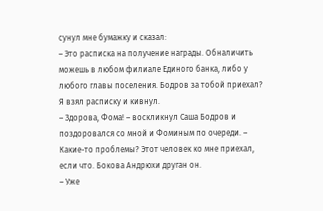сунул мне бумажку и сказал:
– Это расписка на получение награды. Обналичить можешь в любом филиале Единого банка, либо у любого главы поселения. Бодров за тобой приехал?
Я взял расписку и кивнул.
– Здорова, Фома! – воскликнул Саша Бодров и поздоровался со мной и Фоминым по очереди. – Какие-то проблемы? Этот человек ко мне приехал, если что. Бокова Андрюхи друган он.
– Уже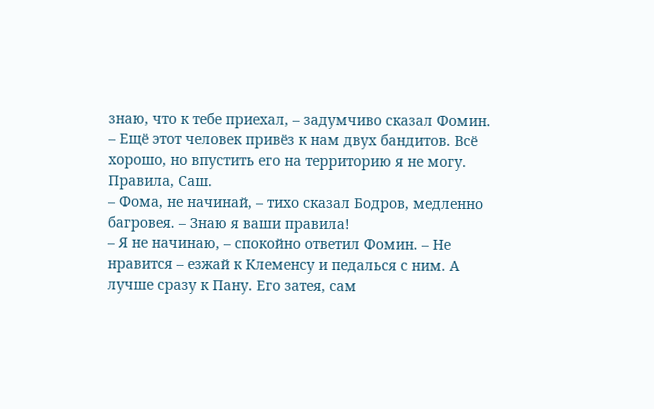знаю, что к тебе приехал, – задумчиво сказал Фомин. – Ещё этот человек привёз к нам двух бандитов. Всё хорошо, но впустить его на территорию я не могу. Правила, Саш.
– Фома, не начинай, – тихо сказал Бодров, медленно багровея. – Знаю я ваши правила!
– Я не начинаю, – спокойно ответил Фомин. – Не нравится – езжай к Клеменсу и педалься с ним. А лучше сразу к Пану. Его затея, сам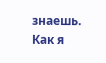знаешь.
Как я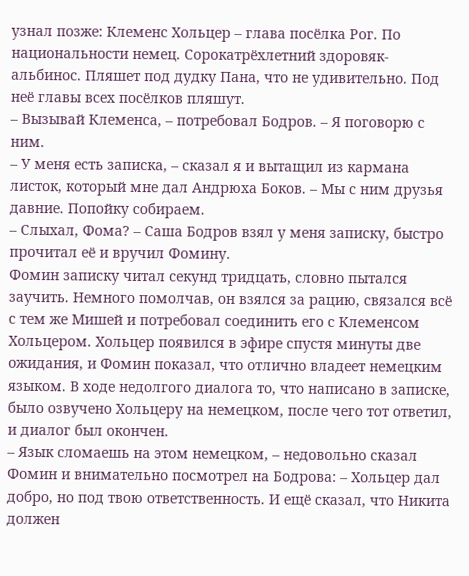узнал позже: Клеменс Хольцер – глава посёлка Рог. По национальности немец. Сорокатрёхлетний здоровяк-альбинос. Пляшет под дудку Пана, что не удивительно. Под неё главы всех посёлков пляшут.
– Вызывай Клеменса, – потребовал Бодров. – Я поговорю с ним.
– У меня есть записка, – сказал я и вытащил из кармана листок, который мне дал Андрюха Боков. – Мы с ним друзья давние. Попойку собираем.
– Слыхал, Фома? – Саша Бодров взял у меня записку, быстро прочитал её и вручил Фомину.
Фомин записку читал секунд тридцать, словно пытался заучить. Немного помолчав, он взялся за рацию, связался всё с тем же Мишей и потребовал соединить его с Клеменсом Хольцером. Хольцер появился в эфире спустя минуты две ожидания, и Фомин показал, что отлично владеет немецким языком. В ходе недолгого диалога то, что написано в записке, было озвучено Хольцеру на немецком, после чего тот ответил, и диалог был окончен.
– Язык сломаешь на этом немецком, – недовольно сказал Фомин и внимательно посмотрел на Бодрова: – Хольцер дал добро, но под твою ответственность. И ещё сказал, что Никита должен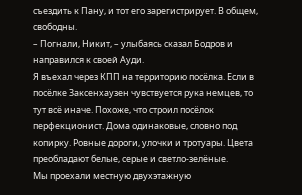съездить к Пану, и тот его зарегистрирует. В общем, свободны.
– Погнали, Никит, – улыбаясь сказал Бодров и направился к своей Ауди.
Я въехал через КПП на территорию посёлка. Если в посёлке Заксенхаузен чувствуется рука немцев, то тут всё иначе. Похоже, что строил посёлок перфекционист. Дома одинаковые, словно под копирку. Ровные дороги, улочки и тротуары. Цвета преобладают белые, серые и светло-зелёные.
Мы проехали местную двухэтажную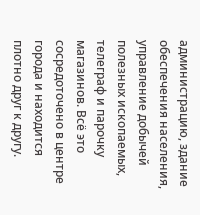администрацию, здание обеспечения населения, управление добычей полезных ископаемых, телеграф и парочку магазинов. Всё это сосредоточено в центре города и находится плотно друг к другу.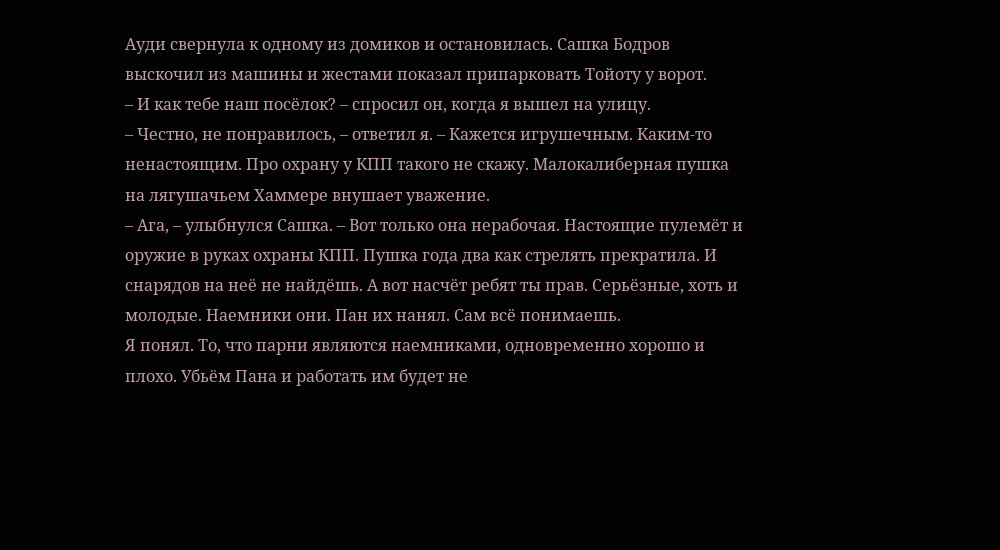Ауди свернула к одному из домиков и остановилась. Сашка Бодров выскочил из машины и жестами показал припарковать Тойоту у ворот.
– И как тебе наш посёлок? – спросил он, когда я вышел на улицу.
– Честно, не понравилось, – ответил я. – Кажется игрушечным. Каким-то ненастоящим. Про охрану у КПП такого не скажу. Малокалиберная пушка на лягушачьем Хаммере внушает уважение.
– Ага, – улыбнулся Сашка. – Вот только она нерабочая. Настоящие пулемёт и оружие в руках охраны КПП. Пушка года два как стрелять прекратила. И снарядов на неё не найдёшь. А вот насчёт ребят ты прав. Серьёзные, хоть и молодые. Наемники они. Пан их нанял. Сам всё понимаешь.
Я понял. То, что парни являются наемниками, одновременно хорошо и плохо. Убьём Пана и работать им будет не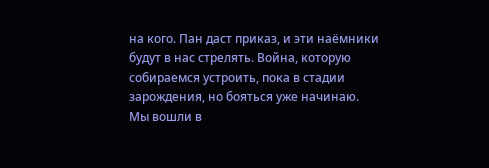на кого. Пан даст приказ, и эти наёмники будут в нас стрелять. Война, которую собираемся устроить, пока в стадии зарождения, но бояться уже начинаю.
Мы вошли в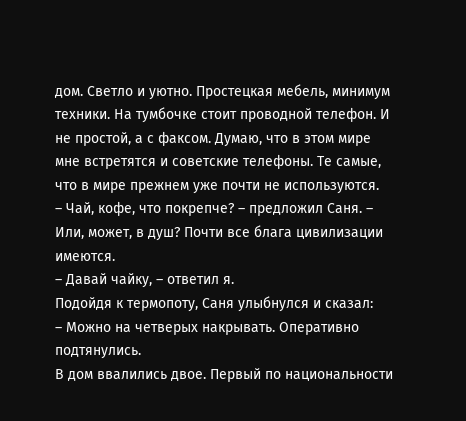дом. Светло и уютно. Простецкая мебель, минимум техники. На тумбочке стоит проводной телефон. И не простой, а с факсом. Думаю, что в этом мире мне встретятся и советские телефоны. Те самые, что в мире прежнем уже почти не используются.
– Чай, кофе, что покрепче? – предложил Саня. – Или, может, в душ? Почти все блага цивилизации имеются.
– Давай чайку, – ответил я.
Подойдя к термопоту, Саня улыбнулся и сказал:
– Можно на четверых накрывать. Оперативно подтянулись.
В дом ввалились двое. Первый по национальности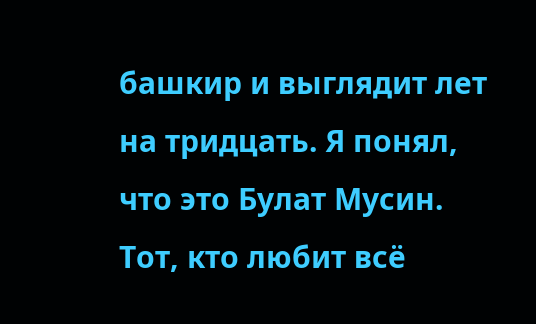башкир и выглядит лет на тридцать. Я понял, что это Булат Мусин. Тот, кто любит всё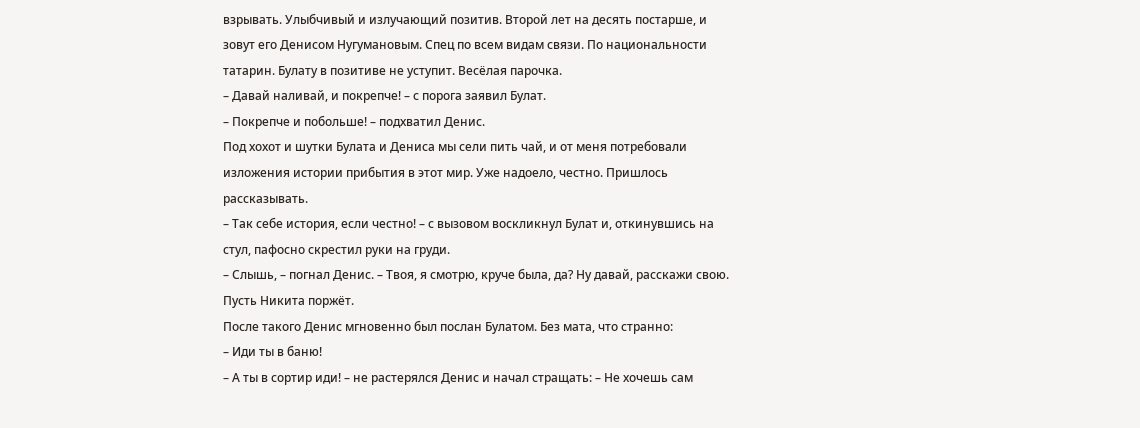взрывать. Улыбчивый и излучающий позитив. Второй лет на десять постарше, и зовут его Денисом Нугумановым. Спец по всем видам связи. По национальности татарин. Булату в позитиве не уступит. Весёлая парочка.
– Давай наливай, и покрепче! – с порога заявил Булат.
– Покрепче и побольше! – подхватил Денис.
Под хохот и шутки Булата и Дениса мы сели пить чай, и от меня потребовали изложения истории прибытия в этот мир. Уже надоело, честно. Пришлось рассказывать.
– Так себе история, если честно! – с вызовом воскликнул Булат и, откинувшись на стул, пафосно скрестил руки на груди.
– Слышь, – погнал Денис. – Твоя, я смотрю, круче была, да? Ну давай, расскажи свою. Пусть Никита поржёт.
После такого Денис мгновенно был послан Булатом. Без мата, что странно:
– Иди ты в баню!
– А ты в сортир иди! – не растерялся Денис и начал стращать: – Не хочешь сам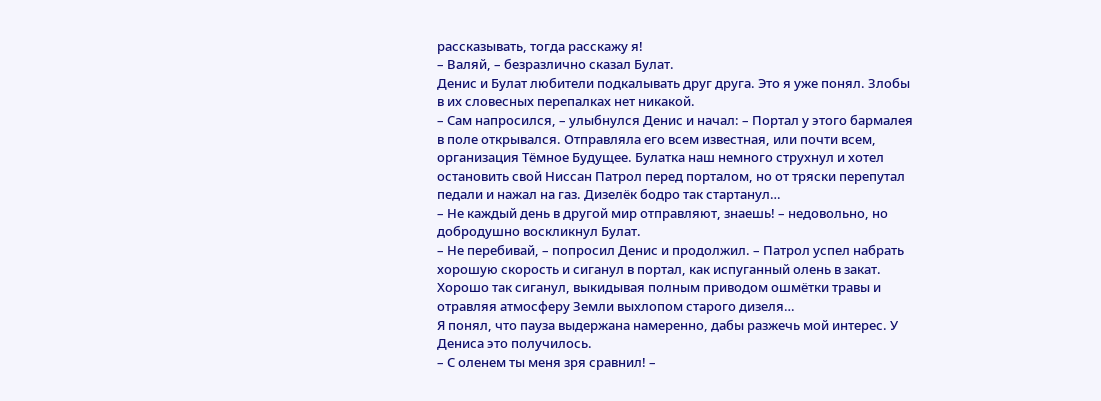рассказывать, тогда расскажу я!
– Валяй, – безразлично сказал Булат.
Денис и Булат любители подкалывать друг друга. Это я уже понял. Злобы в их словесных перепалках нет никакой.
– Сам напросился, – улыбнулся Денис и начал: – Портал у этого бармалея в поле открывался. Отправляла его всем известная, или почти всем, организация Тёмное Будущее. Булатка наш немного струхнул и хотел остановить свой Ниссан Патрол перед порталом, но от тряски перепутал педали и нажал на газ. Дизелёк бодро так стартанул…
– Не каждый день в другой мир отправляют, знаешь! – недовольно, но добродушно воскликнул Булат.
– Не перебивай, – попросил Денис и продолжил. – Патрол успел набрать хорошую скорость и сиганул в портал, как испуганный олень в закат. Хорошо так сиганул, выкидывая полным приводом ошмётки травы и отравляя атмосферу Земли выхлопом старого дизеля…
Я понял, что пауза выдержана намеренно, дабы разжечь мой интерес. У Дениса это получилось.
– С оленем ты меня зря сравнил! –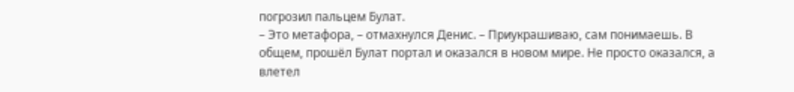погрозил пальцем Булат.
– Это метафора, – отмахнулся Денис. – Приукрашиваю, сам понимаешь. В общем, прошёл Булат портал и оказался в новом мире. Не просто оказался, а влетел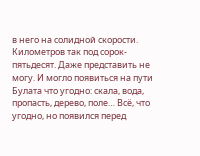в него на солидной скорости. Километров так под сорок-пятьдесят. Даже представить не могу. И могло появиться на пути Булата что угодно: скала, вода, пропасть, дерево, поле… Всё, что угодно, но появился перед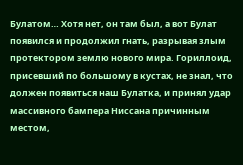Булатом… Хотя нет, он там был, а вот Булат появился и продолжил гнать, разрывая злым протектором землю нового мира. Гориллоид, присевший по большому в кустах, не знал, что должен появиться наш Булатка, и принял удар массивного бампера Ниссана причинным местом,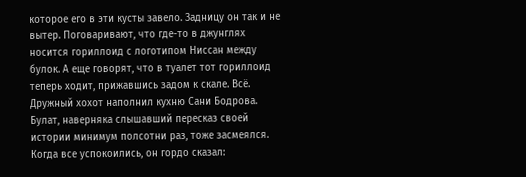которое его в эти кусты завело. Задницу он так и не вытер. Поговаривают, что где-то в джунглях носится гориллоид с логотипом Ниссан между булок. А еще говорят, что в туалет тот гориллоид теперь ходит, прижавшись задом к скале. Всё.
Дружный хохот наполнил кухню Сани Бодрова. Булат, наверняка слышавший пересказ своей истории минимум полсотни раз, тоже засмеялся. Когда все успокоились, он гордо сказал: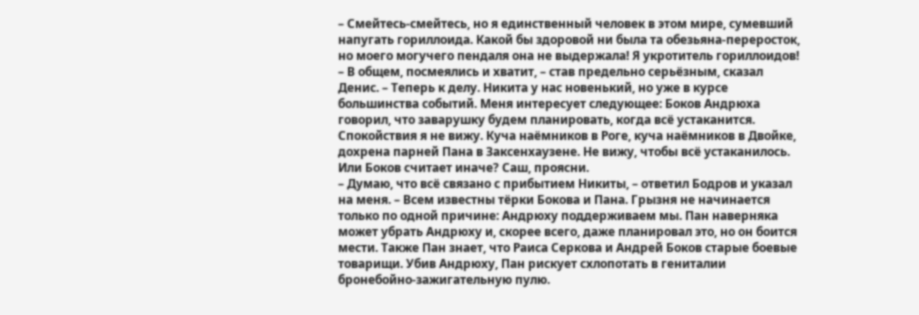– Смейтесь-смейтесь, но я единственный человек в этом мире, сумевший напугать гориллоида. Какой бы здоровой ни была та обезьяна-переросток, но моего могучего пендаля она не выдержала! Я укротитель гориллоидов!
– В общем, посмеялись и хватит, – став предельно серьёзным, сказал Денис. – Теперь к делу. Никита у нас новенький, но уже в курсе большинства событий. Меня интересует следующее: Боков Андрюха говорил, что заварушку будем планировать, когда всё устаканится. Спокойствия я не вижу. Куча наёмников в Роге, куча наёмников в Двойке, дохрена парней Пана в Заксенхаузене. Не вижу, чтобы всё устаканилось. Или Боков считает иначе? Саш, проясни.
– Думаю, что всё связано с прибытием Никиты, – ответил Бодров и указал на меня. – Всем известны тёрки Бокова и Пана. Грызня не начинается только по одной причине: Андрюху поддерживаем мы. Пан наверняка может убрать Андрюху и, скорее всего, даже планировал это, но он боится мести. Также Пан знает, что Раиса Серкова и Андрей Боков старые боевые товарищи. Убив Андрюху, Пан рискует схлопотать в гениталии бронебойно-зажигательную пулю.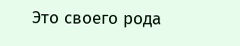Это своего рода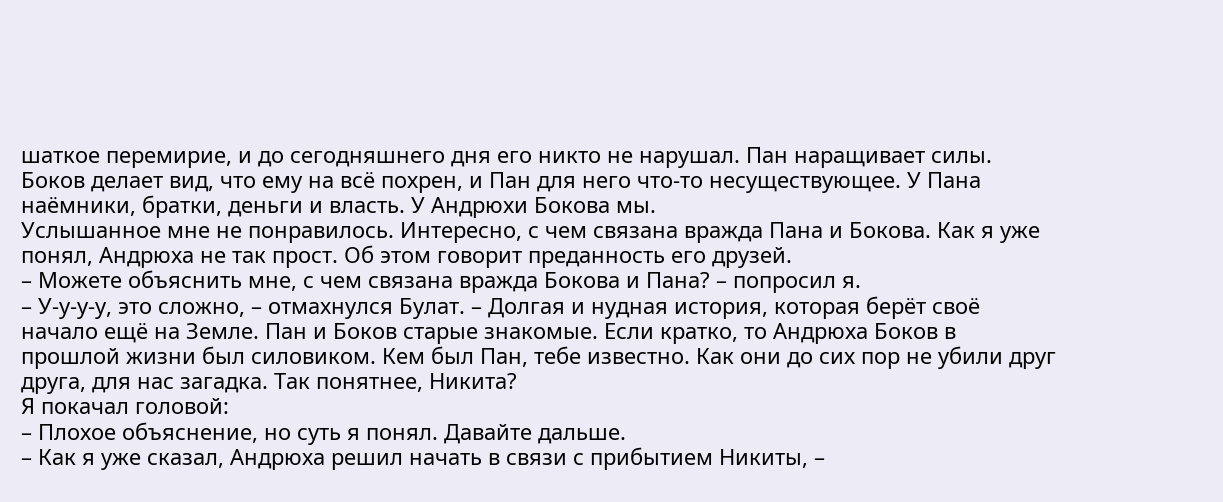шаткое перемирие, и до сегодняшнего дня его никто не нарушал. Пан наращивает силы. Боков делает вид, что ему на всё похрен, и Пан для него что-то несуществующее. У Пана наёмники, братки, деньги и власть. У Андрюхи Бокова мы.
Услышанное мне не понравилось. Интересно, с чем связана вражда Пана и Бокова. Как я уже понял, Андрюха не так прост. Об этом говорит преданность его друзей.
– Можете объяснить мне, с чем связана вражда Бокова и Пана? – попросил я.
– У-у-у-у, это сложно, – отмахнулся Булат. – Долгая и нудная история, которая берёт своё начало ещё на Земле. Пан и Боков старые знакомые. Если кратко, то Андрюха Боков в прошлой жизни был силовиком. Кем был Пан, тебе известно. Как они до сих пор не убили друг друга, для нас загадка. Так понятнее, Никита?
Я покачал головой:
– Плохое объяснение, но суть я понял. Давайте дальше.
– Как я уже сказал, Андрюха решил начать в связи с прибытием Никиты, –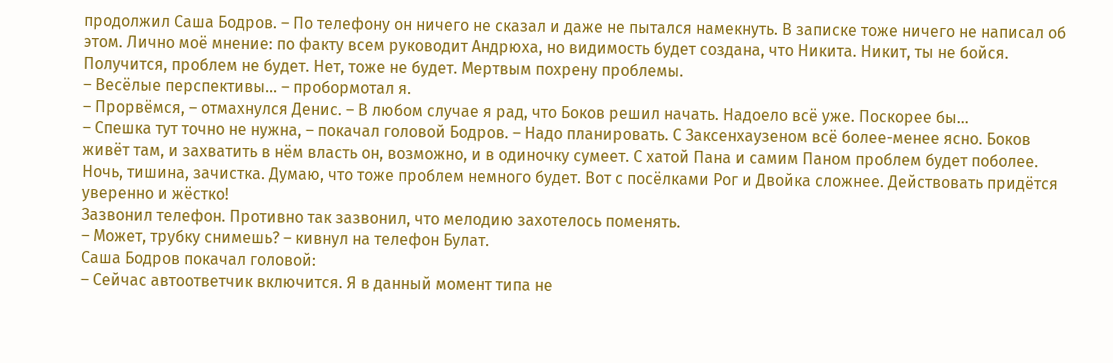продолжил Саша Бодров. – По телефону он ничего не сказал и даже не пытался намекнуть. В записке тоже ничего не написал об этом. Лично моё мнение: по факту всем руководит Андрюха, но видимость будет создана, что Никита. Никит, ты не бойся. Получится, проблем не будет. Нет, тоже не будет. Мертвым похрену проблемы.
– Весёлые перспективы… – пробормотал я.
– Прорвёмся, – отмахнулся Денис. – В любом случае я рад, что Боков решил начать. Надоело всё уже. Поскорее бы…
– Спешка тут точно не нужна, – покачал головой Бодров. – Надо планировать. С Заксенхаузеном всё более-менее ясно. Боков живёт там, и захватить в нём власть он, возможно, и в одиночку сумеет. С хатой Пана и самим Паном проблем будет поболее. Ночь, тишина, зачистка. Думаю, что тоже проблем немного будет. Вот с посёлками Рог и Двойка сложнее. Действовать придётся уверенно и жёстко!
Зазвонил телефон. Противно так зазвонил, что мелодию захотелось поменять.
– Может, трубку снимешь? – кивнул на телефон Булат.
Саша Бодров покачал головой:
– Сейчас автоответчик включится. Я в данный момент типа не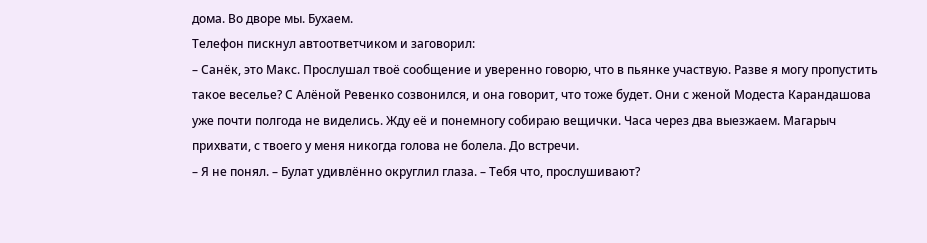дома. Во дворе мы. Бухаем.
Телефон пискнул автоответчиком и заговорил:
– Санёк, это Макс. Прослушал твоё сообщение и уверенно говорю, что в пьянке участвую. Разве я могу пропустить такое веселье? С Алёной Ревенко созвонился, и она говорит, что тоже будет. Они с женой Модеста Карандашова уже почти полгода не виделись. Жду её и понемногу собираю вещички. Часа через два выезжаем. Магарыч прихвати, с твоего у меня никогда голова не болела. До встречи.
– Я не понял. – Булат удивлённо округлил глаза. – Тебя что, прослушивают?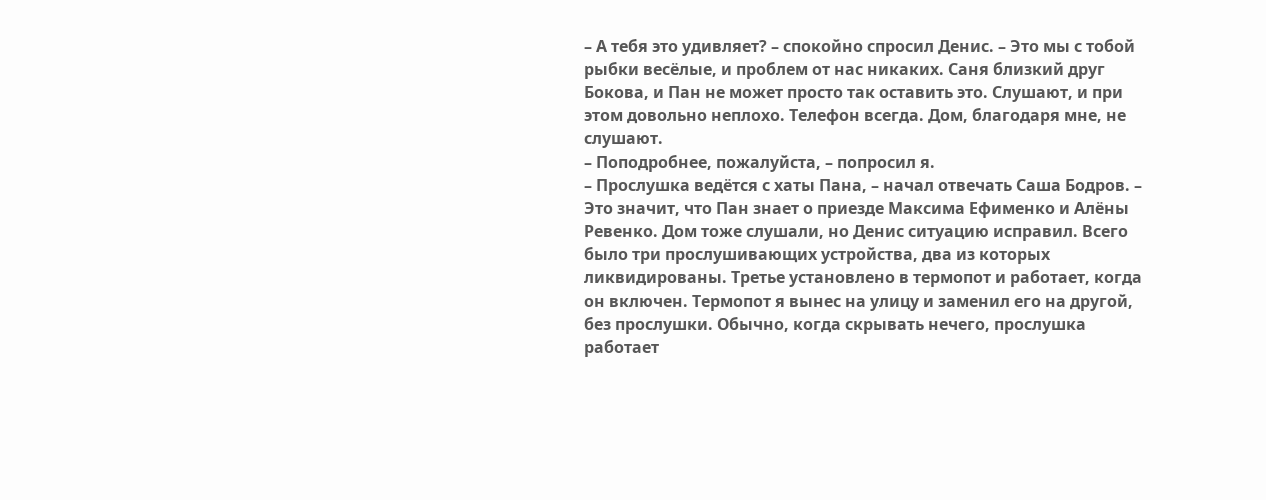– А тебя это удивляет? – спокойно спросил Денис. – Это мы с тобой рыбки весёлые, и проблем от нас никаких. Саня близкий друг Бокова, и Пан не может просто так оставить это. Слушают, и при этом довольно неплохо. Телефон всегда. Дом, благодаря мне, не слушают.
– Поподробнее, пожалуйста, – попросил я.
– Прослушка ведётся с хаты Пана, – начал отвечать Саша Бодров. – Это значит, что Пан знает о приезде Максима Ефименко и Алёны Ревенко. Дом тоже слушали, но Денис ситуацию исправил. Всего было три прослушивающих устройства, два из которых ликвидированы. Третье установлено в термопот и работает, когда он включен. Термопот я вынес на улицу и заменил его на другой, без прослушки. Обычно, когда скрывать нечего, прослушка работает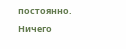постоянно. Ничего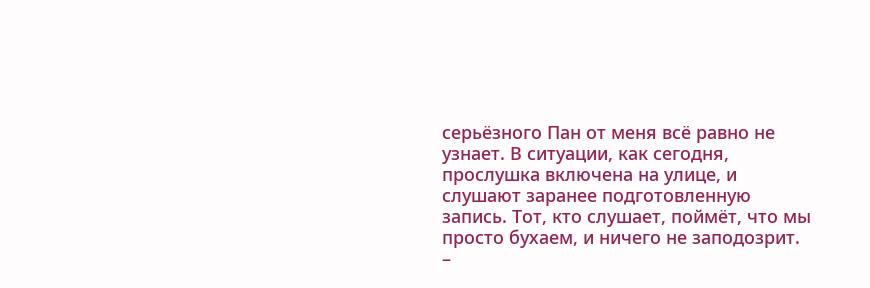серьёзного Пан от меня всё равно не узнает. В ситуации, как сегодня, прослушка включена на улице, и слушают заранее подготовленную запись. Тот, кто слушает, поймёт, что мы просто бухаем, и ничего не заподозрит.
–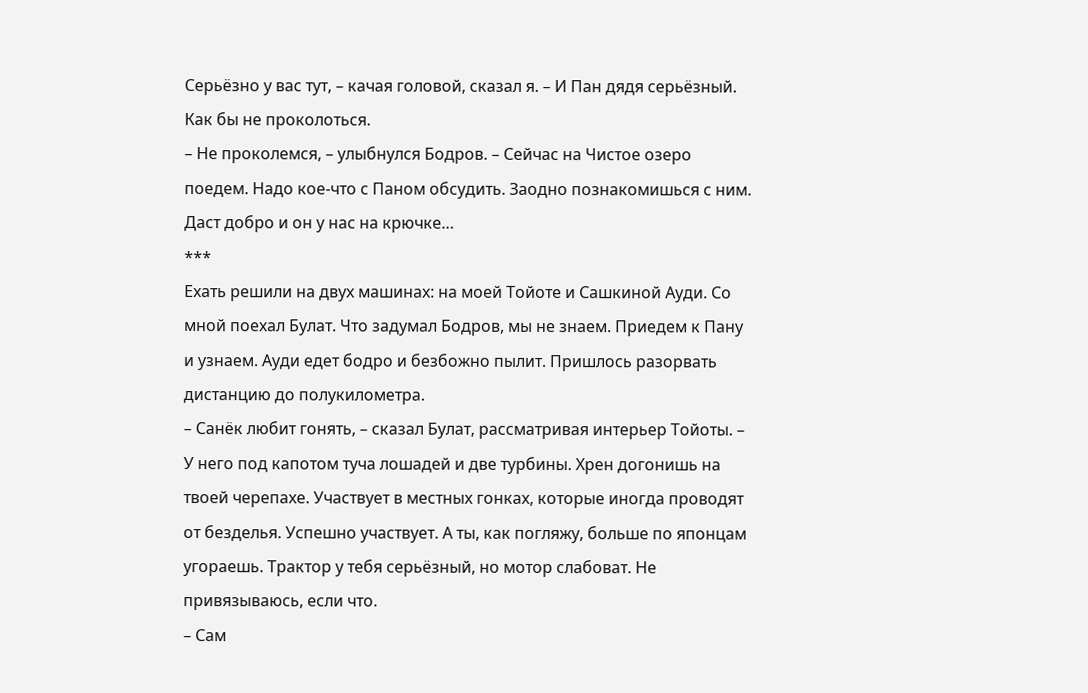Серьёзно у вас тут, – качая головой, сказал я. – И Пан дядя серьёзный. Как бы не проколоться.
– Не проколемся, – улыбнулся Бодров. – Сейчас на Чистое озеро поедем. Надо кое-что с Паном обсудить. Заодно познакомишься с ним. Даст добро и он у нас на крючке…
***
Ехать решили на двух машинах: на моей Тойоте и Сашкиной Ауди. Со мной поехал Булат. Что задумал Бодров, мы не знаем. Приедем к Пану и узнаем. Ауди едет бодро и безбожно пылит. Пришлось разорвать дистанцию до полукилометра.
– Санёк любит гонять, – сказал Булат, рассматривая интерьер Тойоты. – У него под капотом туча лошадей и две турбины. Хрен догонишь на твоей черепахе. Участвует в местных гонках, которые иногда проводят от безделья. Успешно участвует. А ты, как погляжу, больше по японцам угораешь. Трактор у тебя серьёзный, но мотор слабоват. Не привязываюсь, если что.
– Сам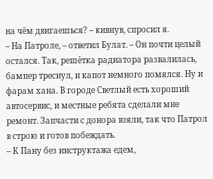на чём двигаешься? – кивнув, спросил я.
– На Патроле, – ответил Булат. – Он почти целый остался. Так, решётка радиатора развалилась, бампер треснул, и капот немного помялся. Ну и фарам хана. В городе Светлый есть хороший автосервис, и местные ребята сделали мне ремонт. Запчасти с донора взяли, так что Патрол в строю и готов побеждать.
– К Пану без инструктажа едем,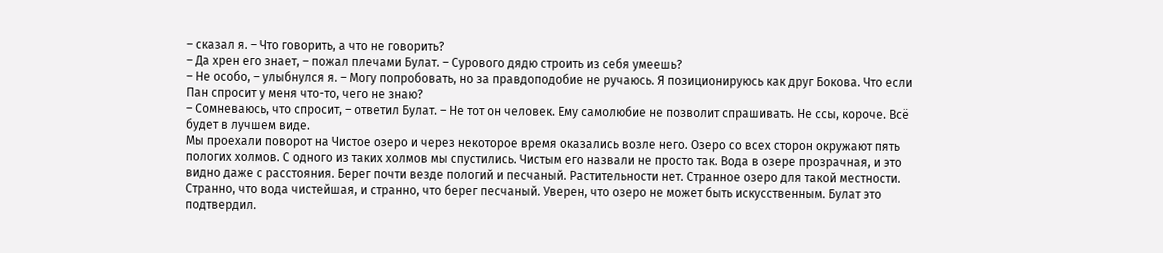– сказал я. – Что говорить, а что не говорить?
– Да хрен его знает, – пожал плечами Булат. – Сурового дядю строить из себя умеешь?
– Не особо, – улыбнулся я. – Могу попробовать, но за правдоподобие не ручаюсь. Я позиционируюсь как друг Бокова. Что если Пан спросит у меня что-то, чего не знаю?
– Сомневаюсь, что спросит, – ответил Булат. – Не тот он человек. Ему самолюбие не позволит спрашивать. Не ссы, короче. Всё будет в лучшем виде.
Мы проехали поворот на Чистое озеро и через некоторое время оказались возле него. Озеро со всех сторон окружают пять пологих холмов. С одного из таких холмов мы спустились. Чистым его назвали не просто так. Вода в озере прозрачная, и это видно даже с расстояния. Берег почти везде пологий и песчаный. Растительности нет. Странное озеро для такой местности. Странно, что вода чистейшая, и странно, что берег песчаный. Уверен, что озеро не может быть искусственным. Булат это подтвердил.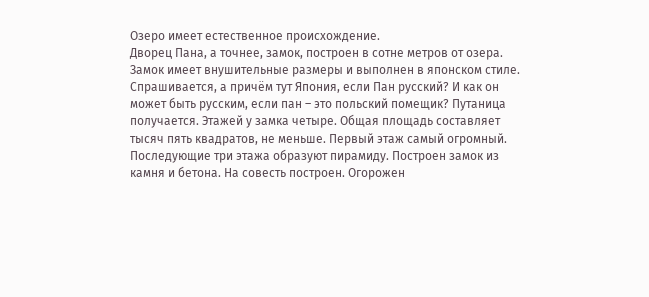Озеро имеет естественное происхождение.
Дворец Пана, а точнее, замок, построен в сотне метров от озера. Замок имеет внушительные размеры и выполнен в японском стиле. Спрашивается, а причём тут Япония, если Пан русский? И как он может быть русским, если пан – это польский помещик? Путаница получается. Этажей у замка четыре. Общая площадь составляет тысяч пять квадратов, не меньше. Первый этаж самый огромный. Последующие три этажа образуют пирамиду. Построен замок из камня и бетона. На совесть построен. Огорожен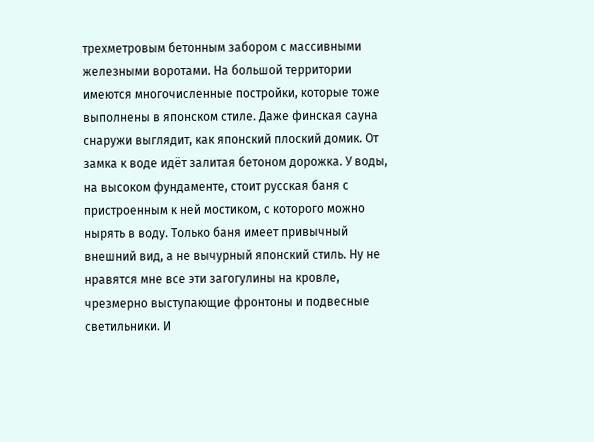трехметровым бетонным забором с массивными железными воротами. На большой территории имеются многочисленные постройки, которые тоже выполнены в японском стиле. Даже финская сауна снаружи выглядит, как японский плоский домик. От замка к воде идёт залитая бетоном дорожка. У воды, на высоком фундаменте, стоит русская баня с пристроенным к ней мостиком, с которого можно нырять в воду. Только баня имеет привычный внешний вид, а не вычурный японский стиль. Ну не нравятся мне все эти загогулины на кровле, чрезмерно выступающие фронтоны и подвесные светильники. И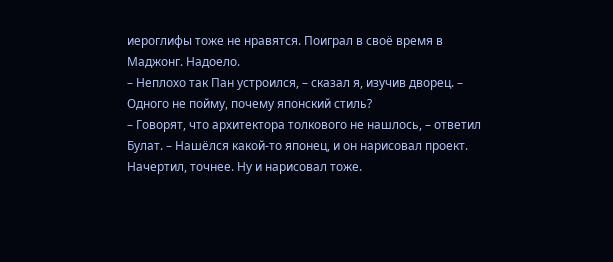иероглифы тоже не нравятся. Поиграл в своё время в Маджонг. Надоело.
– Неплохо так Пан устроился, – сказал я, изучив дворец. – Одного не пойму, почему японский стиль?
– Говорят, что архитектора толкового не нашлось, – ответил Булат. – Нашёлся какой-то японец, и он нарисовал проект. Начертил, точнее. Ну и нарисовал тоже.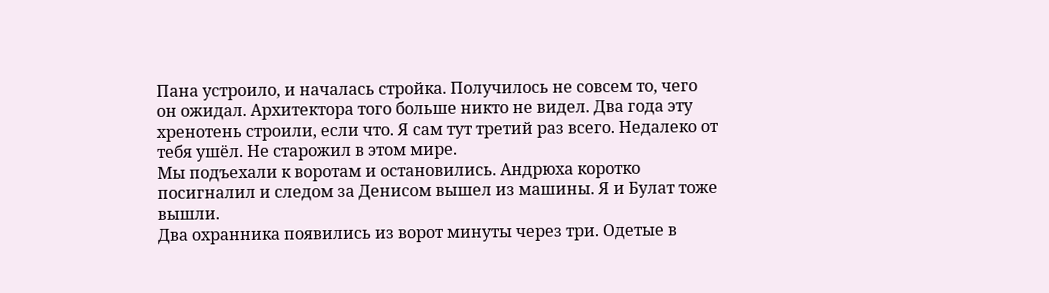Пана устроило, и началась стройка. Получилось не совсем то, чего он ожидал. Архитектора того больше никто не видел. Два года эту хренотень строили, если что. Я сам тут третий раз всего. Недалеко от тебя ушёл. Не старожил в этом мире.
Мы подъехали к воротам и остановились. Андрюха коротко посигналил и следом за Денисом вышел из машины. Я и Булат тоже вышли.
Два охранника появились из ворот минуты через три. Одетые в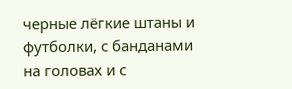черные лёгкие штаны и футболки, с банданами на головах и с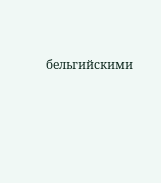бельгийскими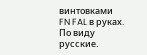винтовками FN FAL в руках. По виду русские.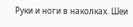Руки и ноги в наколках. Шеи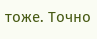тоже. Точно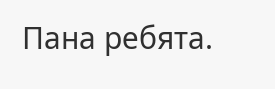Пана ребята.